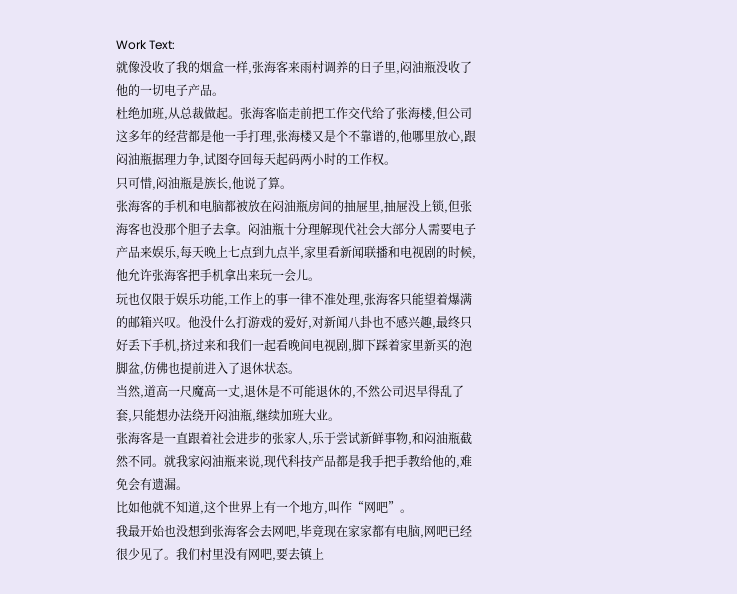Work Text:
就像没收了我的烟盒一样,张海客来雨村调养的日子里,闷油瓶没收了他的一切电子产品。
杜绝加班,从总裁做起。张海客临走前把工作交代给了张海楼,但公司这多年的经营都是他一手打理,张海楼又是个不靠谱的,他哪里放心,跟闷油瓶据理力争,试图夺回每天起码两小时的工作权。
只可惜,闷油瓶是族长,他说了算。
张海客的手机和电脑都被放在闷油瓶房间的抽屉里,抽屉没上锁,但张海客也没那个胆子去拿。闷油瓶十分理解现代社会大部分人需要电子产品来娱乐,每天晚上七点到九点半,家里看新闻联播和电视剧的时候,他允许张海客把手机拿出来玩一会儿。
玩也仅限于娱乐功能,工作上的事一律不准处理,张海客只能望着爆满的邮箱兴叹。他没什么打游戏的爱好,对新闻八卦也不感兴趣,最终只好丢下手机,挤过来和我们一起看晚间电视剧,脚下踩着家里新买的泡脚盆,仿佛也提前进入了退休状态。
当然,道高一尺魔高一丈,退休是不可能退休的,不然公司迟早得乱了套,只能想办法绕开闷油瓶,继续加班大业。
张海客是一直跟着社会进步的张家人,乐于尝试新鲜事物,和闷油瓶截然不同。就我家闷油瓶来说,现代科技产品都是我手把手教给他的,难免会有遗漏。
比如他就不知道,这个世界上有一个地方,叫作“网吧”。
我最开始也没想到张海客会去网吧,毕竟现在家家都有电脑,网吧已经很少见了。我们村里没有网吧,要去镇上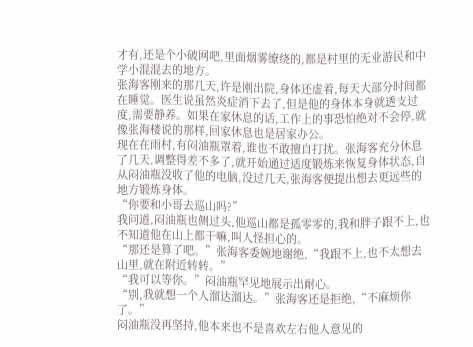才有,还是个小破网吧,里面烟雾缭绕的,都是村里的无业游民和中学小混混去的地方。
张海客刚来的那几天,许是刚出院,身体还虚着,每天大部分时间都在睡觉。医生说虽然炎症消下去了,但是他的身体本身就透支过度,需要静养。如果在家休息的话,工作上的事恐怕绝对不会停,就像张海楼说的那样,回家休息也是居家办公。
现在在雨村,有闷油瓶罩着,谁也不敢擅自打扰。张海客充分休息了几天,调整得差不多了,就开始通过适度锻炼来恢复身体状态,自从闷油瓶没收了他的电脑,没过几天,张海客便提出想去更远些的地方锻炼身体。
“你要和小哥去巡山吗?”
我问道,闷油瓶也侧过头,他巡山都是孤零零的,我和胖子跟不上,也不知道他在山上都干嘛,叫人怪担心的。
“那还是算了吧。”张海客委婉地谢绝,“我跟不上,也不太想去山里,就在附近转转。”
“我可以等你。”闷油瓶罕见地展示出耐心。
“别,我就想一个人溜达溜达。”张海客还是拒绝,“不麻烦你了。”
闷油瓶没再坚持,他本来也不是喜欢左右他人意见的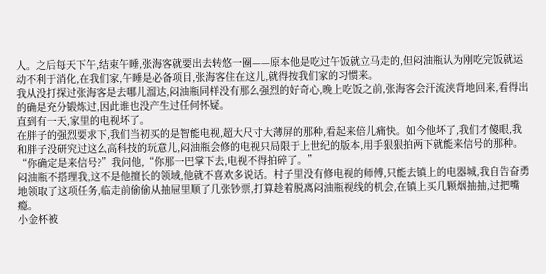人。之后每天下午,结束午睡,张海客就要出去转悠一圈——原本他是吃过午饭就立马走的,但闷油瓶认为刚吃完饭就运动不利于消化,在我们家,午睡是必备项目,张海客住在这儿,就得按我们家的习惯来。
我从没打探过张海客是去哪儿溜达,闷油瓶同样没有那么强烈的好奇心,晚上吃饭之前,张海客会汗流浃背地回来,看得出的确是充分锻炼过,因此谁也没产生过任何怀疑。
直到有一天,家里的电视坏了。
在胖子的强烈要求下,我们当初买的是智能电视,超大尺寸大薄屏的那种,看起来倍儿痛快。如今他坏了,我们才傻眼,我和胖子没研究过这么高科技的玩意儿,闷油瓶会修的电视只局限于上世纪的版本,用手狠狠拍两下就能来信号的那种。
“你确定是来信号?”我问他,“你那一巴掌下去,电视不得拍碎了。”
闷油瓶不搭理我,这不是他擅长的领域,他就不喜欢多说话。村子里没有修电视的师傅,只能去镇上的电器城,我自告奋勇地领取了这项任务,临走前偷偷从抽屉里顺了几张钞票,打算趁着脱离闷油瓶视线的机会,在镇上买几颗烟抽抽,过把嘴瘾。
小金杯被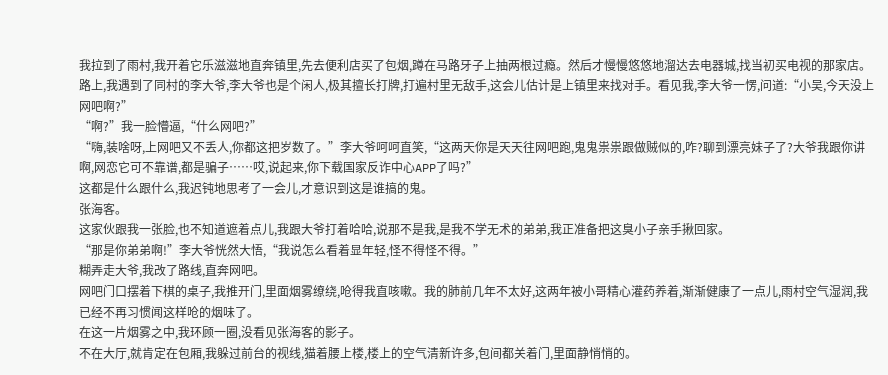我拉到了雨村,我开着它乐滋滋地直奔镇里,先去便利店买了包烟,蹲在马路牙子上抽两根过瘾。然后才慢慢悠悠地溜达去电器城,找当初买电视的那家店。
路上,我遇到了同村的李大爷,李大爷也是个闲人,极其擅长打牌,打遍村里无敌手,这会儿估计是上镇里来找对手。看见我,李大爷一愣,问道:“小吴,今天没上网吧啊?”
“啊?”我一脸懵逼,“什么网吧?”
“嗨,装啥呀,上网吧又不丢人,你都这把岁数了。”李大爷呵呵直笑,“这两天你是天天往网吧跑,鬼鬼祟祟跟做贼似的,咋?聊到漂亮妹子了?大爷我跟你讲啊,网恋它可不靠谱,都是骗子……哎,说起来,你下载国家反诈中心APP了吗?”
这都是什么跟什么,我迟钝地思考了一会儿,才意识到这是谁搞的鬼。
张海客。
这家伙跟我一张脸,也不知道遮着点儿,我跟大爷打着哈哈,说那不是我,是我不学无术的弟弟,我正准备把这臭小子亲手揪回家。
“那是你弟弟啊!”李大爷恍然大悟,“我说怎么看着显年轻,怪不得怪不得。”
糊弄走大爷,我改了路线,直奔网吧。
网吧门口摆着下棋的桌子,我推开门,里面烟雾缭绕,呛得我直咳嗽。我的肺前几年不太好,这两年被小哥精心灌药养着,渐渐健康了一点儿,雨村空气湿润,我已经不再习惯闻这样呛的烟味了。
在这一片烟雾之中,我环顾一圈,没看见张海客的影子。
不在大厅,就肯定在包厢,我躲过前台的视线,猫着腰上楼,楼上的空气清新许多,包间都关着门,里面静悄悄的。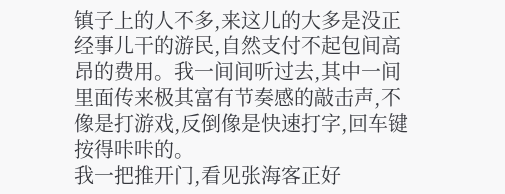镇子上的人不多,来这儿的大多是没正经事儿干的游民,自然支付不起包间高昂的费用。我一间间听过去,其中一间里面传来极其富有节奏感的敲击声,不像是打游戏,反倒像是快速打字,回车键按得咔咔的。
我一把推开门,看见张海客正好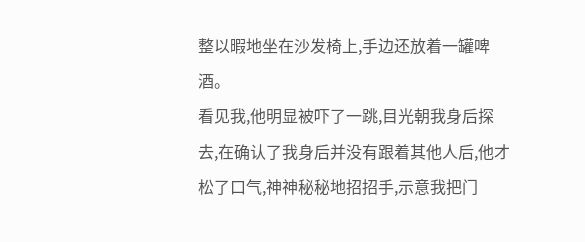整以暇地坐在沙发椅上,手边还放着一罐啤酒。
看见我,他明显被吓了一跳,目光朝我身后探去,在确认了我身后并没有跟着其他人后,他才松了口气,神神秘秘地招招手,示意我把门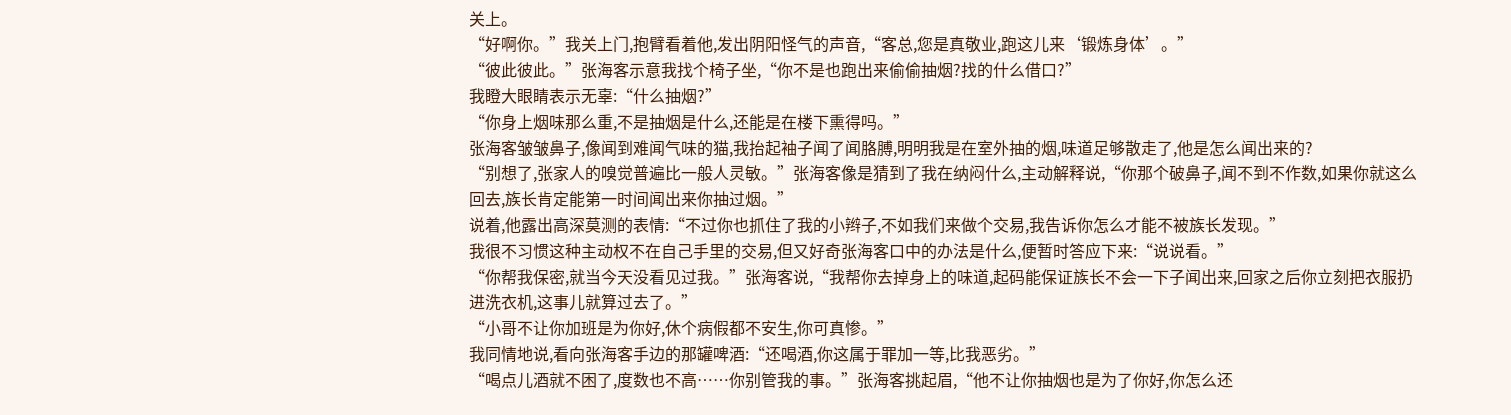关上。
“好啊你。”我关上门,抱臂看着他,发出阴阳怪气的声音,“客总,您是真敬业,跑这儿来‘锻炼身体’。”
“彼此彼此。”张海客示意我找个椅子坐,“你不是也跑出来偷偷抽烟?找的什么借口?”
我瞪大眼睛表示无辜:“什么抽烟?”
“你身上烟味那么重,不是抽烟是什么,还能是在楼下熏得吗。”
张海客皱皱鼻子,像闻到难闻气味的猫,我抬起袖子闻了闻胳膊,明明我是在室外抽的烟,味道足够散走了,他是怎么闻出来的?
“别想了,张家人的嗅觉普遍比一般人灵敏。”张海客像是猜到了我在纳闷什么,主动解释说,“你那个破鼻子,闻不到不作数,如果你就这么回去,族长肯定能第一时间闻出来你抽过烟。”
说着,他露出高深莫测的表情:“不过你也抓住了我的小辫子,不如我们来做个交易,我告诉你怎么才能不被族长发现。”
我很不习惯这种主动权不在自己手里的交易,但又好奇张海客口中的办法是什么,便暂时答应下来:“说说看。”
“你帮我保密,就当今天没看见过我。”张海客说,“我帮你去掉身上的味道,起码能保证族长不会一下子闻出来,回家之后你立刻把衣服扔进洗衣机,这事儿就算过去了。”
“小哥不让你加班是为你好,休个病假都不安生,你可真惨。”
我同情地说,看向张海客手边的那罐啤酒:“还喝酒,你这属于罪加一等,比我恶劣。”
“喝点儿酒就不困了,度数也不高……你别管我的事。”张海客挑起眉,“他不让你抽烟也是为了你好,你怎么还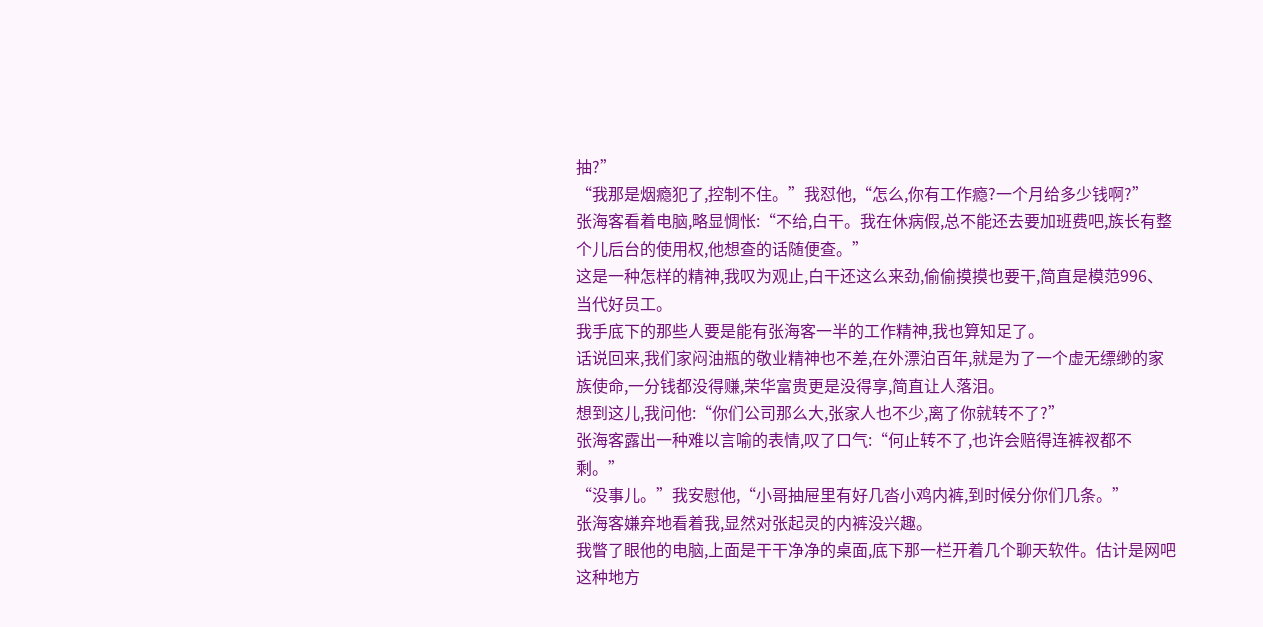抽?”
“我那是烟瘾犯了,控制不住。”我怼他,“怎么,你有工作瘾?一个月给多少钱啊?”
张海客看着电脑,略显惆怅:“不给,白干。我在休病假,总不能还去要加班费吧,族长有整个儿后台的使用权,他想查的话随便查。”
这是一种怎样的精神,我叹为观止,白干还这么来劲,偷偷摸摸也要干,简直是模范996、当代好员工。
我手底下的那些人要是能有张海客一半的工作精神,我也算知足了。
话说回来,我们家闷油瓶的敬业精神也不差,在外漂泊百年,就是为了一个虚无缥缈的家族使命,一分钱都没得赚,荣华富贵更是没得享,简直让人落泪。
想到这儿,我问他:“你们公司那么大,张家人也不少,离了你就转不了?”
张海客露出一种难以言喻的表情,叹了口气:“何止转不了,也许会赔得连裤衩都不剩。”
“没事儿。”我安慰他,“小哥抽屉里有好几沓小鸡内裤,到时候分你们几条。”
张海客嫌弃地看着我,显然对张起灵的内裤没兴趣。
我瞥了眼他的电脑,上面是干干净净的桌面,底下那一栏开着几个聊天软件。估计是网吧这种地方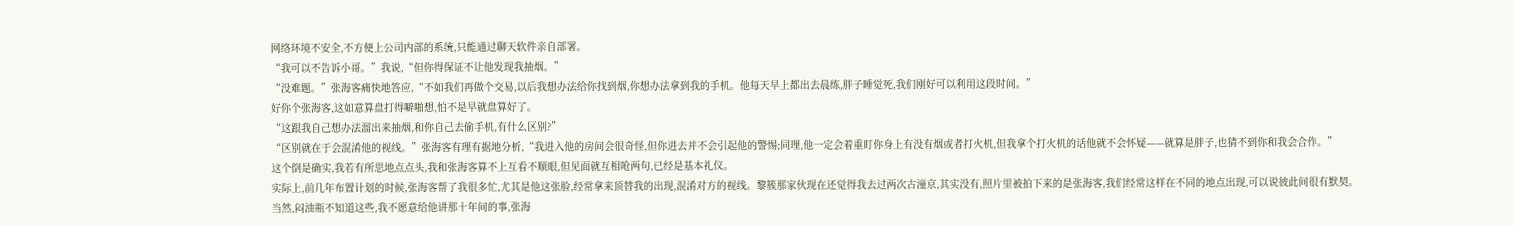网络环境不安全,不方便上公司内部的系统,只能通过聊天软件亲自部署。
“我可以不告诉小哥。”我说,“但你得保证不让他发现我抽烟。”
“没难题。”张海客痛快地答应,“不如我们再做个交易,以后我想办法给你找到烟,你想办法拿到我的手机。他每天早上都出去晨练,胖子睡觉死,我们刚好可以利用这段时间。”
好你个张海客,这如意算盘打得噼啪想,怕不是早就盘算好了。
“这跟我自己想办法溜出来抽烟,和你自己去偷手机,有什么区别?”
“区别就在于会混淆他的视线。”张海客有理有据地分析,“我进入他的房间会很奇怪,但你进去并不会引起他的警惕;同理,他一定会着重盯你身上有没有烟或者打火机,但我拿个打火机的话他就不会怀疑——就算是胖子,也猜不到你和我会合作。”
这个倒是确实,我若有所思地点点头,我和张海客算不上互看不顺眼,但见面就互相呛两句,已经是基本礼仪。
实际上,前几年布置计划的时候,张海客帮了我很多忙,尤其是他这张脸,经常拿来顶替我的出现,混淆对方的视线。黎簇那家伙现在还觉得我去过两次古潼京,其实没有,照片里被拍下来的是张海客,我们经常这样在不同的地点出现,可以说彼此间很有默契。
当然,闷油瓶不知道这些,我不愿意给他讲那十年间的事,张海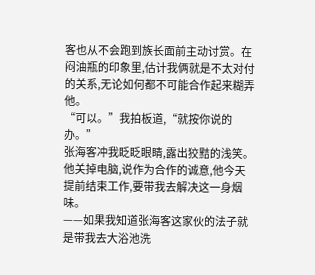客也从不会跑到族长面前主动讨赏。在闷油瓶的印象里,估计我俩就是不太对付的关系,无论如何都不可能合作起来糊弄他。
“可以。”我拍板道,“就按你说的办。”
张海客冲我眨眨眼睛,露出狡黠的浅笑。他关掉电脑,说作为合作的诚意,他今天提前结束工作,要带我去解决这一身烟味。
——如果我知道张海客这家伙的法子就是带我去大浴池洗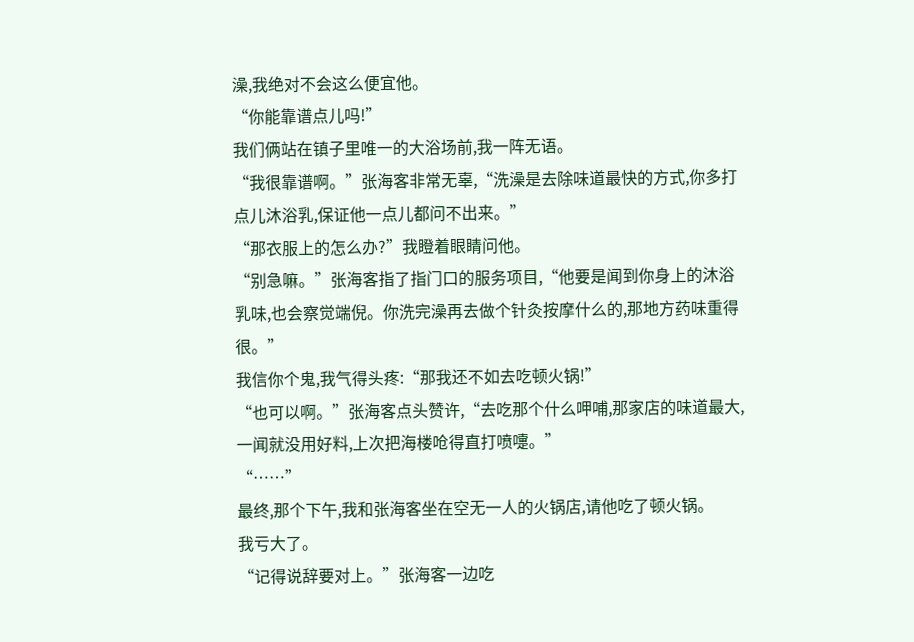澡,我绝对不会这么便宜他。
“你能靠谱点儿吗!”
我们俩站在镇子里唯一的大浴场前,我一阵无语。
“我很靠谱啊。”张海客非常无辜,“洗澡是去除味道最快的方式,你多打点儿沐浴乳,保证他一点儿都问不出来。”
“那衣服上的怎么办?”我瞪着眼睛问他。
“别急嘛。”张海客指了指门口的服务项目,“他要是闻到你身上的沐浴乳味,也会察觉端倪。你洗完澡再去做个针灸按摩什么的,那地方药味重得很。”
我信你个鬼,我气得头疼:“那我还不如去吃顿火锅!”
“也可以啊。”张海客点头赞许,“去吃那个什么呷哺,那家店的味道最大,一闻就没用好料,上次把海楼呛得直打喷嚏。”
“……”
最终,那个下午,我和张海客坐在空无一人的火锅店,请他吃了顿火锅。
我亏大了。
“记得说辞要对上。”张海客一边吃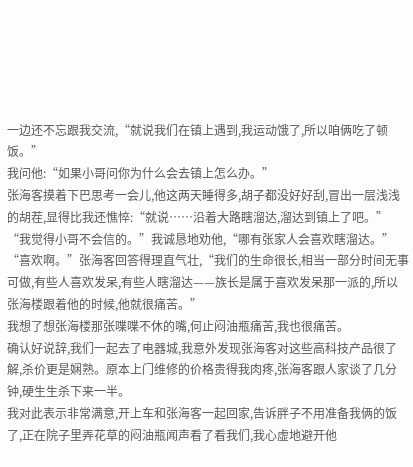一边还不忘跟我交流,“就说我们在镇上遇到,我运动饿了,所以咱俩吃了顿饭。”
我问他:“如果小哥问你为什么会去镇上怎么办。”
张海客摸着下巴思考一会儿,他这两天睡得多,胡子都没好好刮,冒出一层浅浅的胡茬,显得比我还憔悴:“就说……沿着大路瞎溜达,溜达到镇上了吧。”
“我觉得小哥不会信的。”我诚恳地劝他,“哪有张家人会喜欢瞎溜达。”
“喜欢啊。”张海客回答得理直气壮,“我们的生命很长,相当一部分时间无事可做,有些人喜欢发呆,有些人瞎溜达——族长是属于喜欢发呆那一派的,所以张海楼跟着他的时候,他就很痛苦。”
我想了想张海楼那张喋喋不休的嘴,何止闷油瓶痛苦,我也很痛苦。
确认好说辞,我们一起去了电器城,我意外发现张海客对这些高科技产品很了解,杀价更是娴熟。原本上门维修的价格贵得我肉疼,张海客跟人家谈了几分钟,硬生生杀下来一半。
我对此表示非常满意,开上车和张海客一起回家,告诉胖子不用准备我俩的饭了,正在院子里弄花草的闷油瓶闻声看了看我们,我心虚地避开他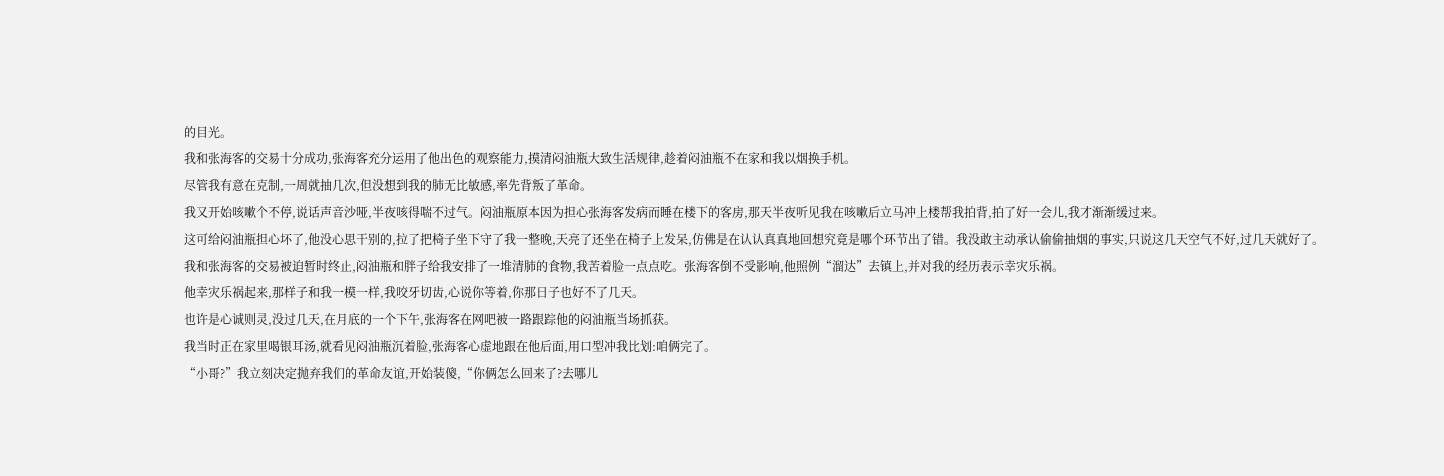的目光。
我和张海客的交易十分成功,张海客充分运用了他出色的观察能力,摸清闷油瓶大致生活规律,趁着闷油瓶不在家和我以烟换手机。
尽管我有意在克制,一周就抽几次,但没想到我的肺无比敏感,率先背叛了革命。
我又开始咳嗽个不停,说话声音沙哑,半夜咳得喘不过气。闷油瓶原本因为担心张海客发病而睡在楼下的客房,那天半夜听见我在咳嗽后立马冲上楼帮我拍背,拍了好一会儿,我才渐渐缓过来。
这可给闷油瓶担心坏了,他没心思干别的,拉了把椅子坐下守了我一整晚,天亮了还坐在椅子上发呆,仿佛是在认认真真地回想究竟是哪个环节出了错。我没敢主动承认偷偷抽烟的事实,只说这几天空气不好,过几天就好了。
我和张海客的交易被迫暂时终止,闷油瓶和胖子给我安排了一堆清肺的食物,我苦着脸一点点吃。张海客倒不受影响,他照例“溜达”去镇上,并对我的经历表示幸灾乐祸。
他幸灾乐祸起来,那样子和我一模一样,我咬牙切齿,心说你等着,你那日子也好不了几天。
也许是心诚则灵,没过几天,在月底的一个下午,张海客在网吧被一路跟踪他的闷油瓶当场抓获。
我当时正在家里喝银耳汤,就看见闷油瓶沉着脸,张海客心虚地跟在他后面,用口型冲我比划:咱俩完了。
“小哥?”我立刻决定抛弃我们的革命友谊,开始装傻,“你俩怎么回来了?去哪儿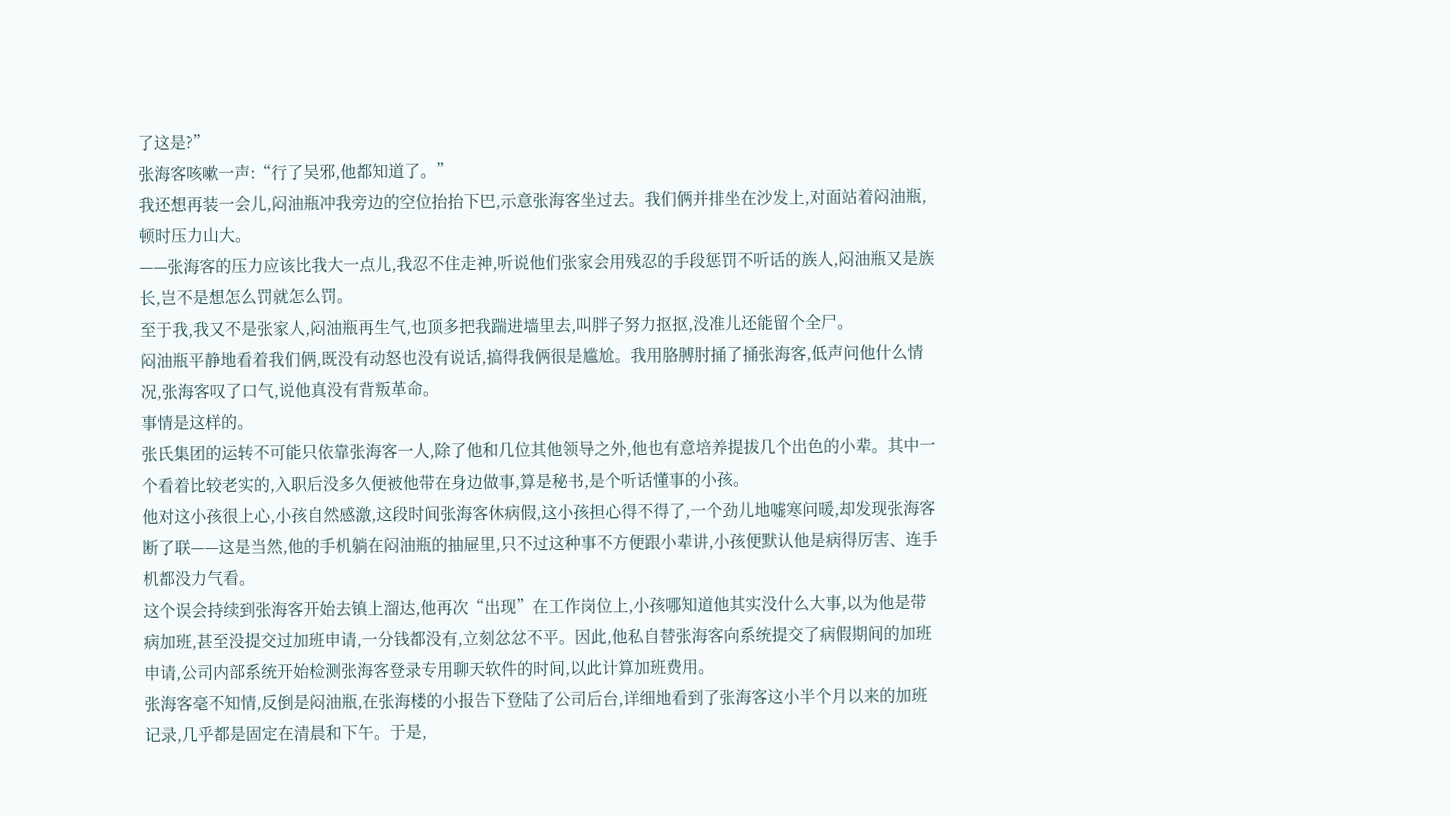了这是?”
张海客咳嗽一声:“行了吴邪,他都知道了。”
我还想再装一会儿,闷油瓶冲我旁边的空位抬抬下巴,示意张海客坐过去。我们俩并排坐在沙发上,对面站着闷油瓶,顿时压力山大。
——张海客的压力应该比我大一点儿,我忍不住走神,听说他们张家会用残忍的手段惩罚不听话的族人,闷油瓶又是族长,岂不是想怎么罚就怎么罚。
至于我,我又不是张家人,闷油瓶再生气,也顶多把我踹进墙里去,叫胖子努力抠抠,没准儿还能留个全尸。
闷油瓶平静地看着我们俩,既没有动怒也没有说话,搞得我俩很是尴尬。我用胳膊肘捅了捅张海客,低声问他什么情况,张海客叹了口气,说他真没有背叛革命。
事情是这样的。
张氏集团的运转不可能只依靠张海客一人,除了他和几位其他领导之外,他也有意培养提拔几个出色的小辈。其中一个看着比较老实的,入职后没多久便被他带在身边做事,算是秘书,是个听话懂事的小孩。
他对这小孩很上心,小孩自然感激,这段时间张海客休病假,这小孩担心得不得了,一个劲儿地嘘寒问暖,却发现张海客断了联——这是当然,他的手机躺在闷油瓶的抽屉里,只不过这种事不方便跟小辈讲,小孩便默认他是病得厉害、连手机都没力气看。
这个误会持续到张海客开始去镇上溜达,他再次“出现”在工作岗位上,小孩哪知道他其实没什么大事,以为他是带病加班,甚至没提交过加班申请,一分钱都没有,立刻忿忿不平。因此,他私自替张海客向系统提交了病假期间的加班申请,公司内部系统开始检测张海客登录专用聊天软件的时间,以此计算加班费用。
张海客毫不知情,反倒是闷油瓶,在张海楼的小报告下登陆了公司后台,详细地看到了张海客这小半个月以来的加班记录,几乎都是固定在清晨和下午。于是,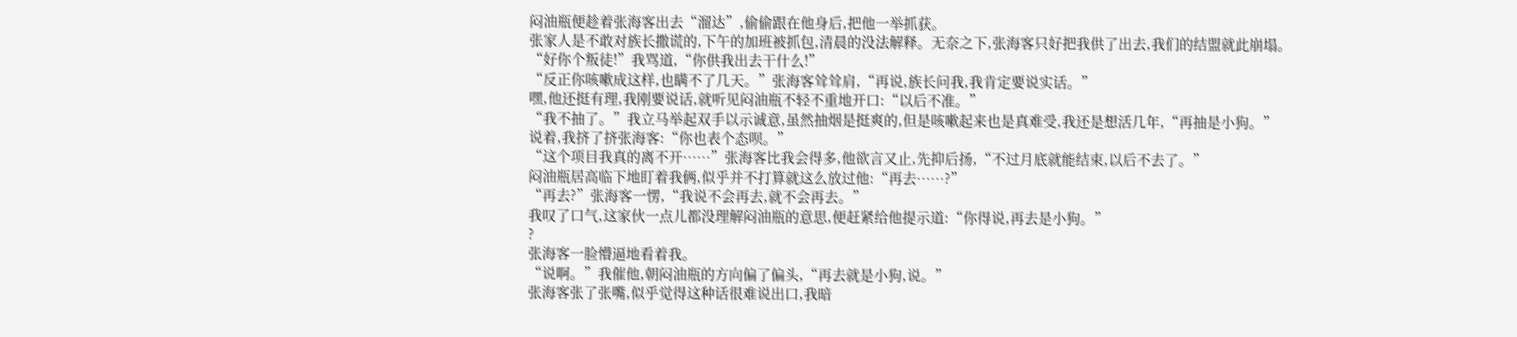闷油瓶便趁着张海客出去“溜达”,偷偷跟在他身后,把他一举抓获。
张家人是不敢对族长撒谎的,下午的加班被抓包,清晨的没法解释。无奈之下,张海客只好把我供了出去,我们的结盟就此崩塌。
“好你个叛徒!”我骂道,“你供我出去干什么!”
“反正你咳嗽成这样,也瞒不了几天。”张海客耸耸肩,“再说,族长问我,我肯定要说实话。”
嘿,他还挺有理,我刚要说话,就听见闷油瓶不轻不重地开口:“以后不准。”
“我不抽了。”我立马举起双手以示诚意,虽然抽烟是挺爽的,但是咳嗽起来也是真难受,我还是想活几年,“再抽是小狗。”
说着,我挤了挤张海客:“你也表个态呗。”
“这个项目我真的离不开……”张海客比我会得多,他欲言又止,先抑后扬,“不过月底就能结束,以后不去了。”
闷油瓶居高临下地盯着我俩,似乎并不打算就这么放过他:“再去……?”
“再去?”张海客一愣,“我说不会再去,就不会再去。”
我叹了口气,这家伙一点儿都没理解闷油瓶的意思,便赶紧给他提示道:“你得说,再去是小狗。”
?
张海客一脸懵逼地看着我。
“说啊。”我催他,朝闷油瓶的方向偏了偏头,“再去就是小狗,说。”
张海客张了张嘴,似乎觉得这种话很难说出口,我暗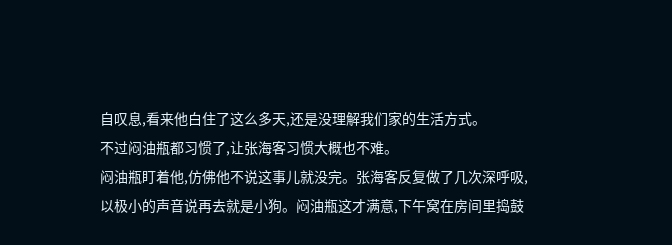自叹息,看来他白住了这么多天,还是没理解我们家的生活方式。
不过闷油瓶都习惯了,让张海客习惯大概也不难。
闷油瓶盯着他,仿佛他不说这事儿就没完。张海客反复做了几次深呼吸,以极小的声音说再去就是小狗。闷油瓶这才满意,下午窝在房间里捣鼓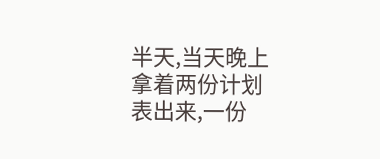半天,当天晚上拿着两份计划表出来,一份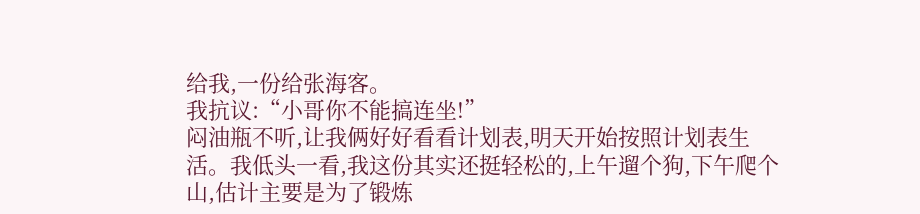给我,一份给张海客。
我抗议:“小哥你不能搞连坐!”
闷油瓶不听,让我俩好好看看计划表,明天开始按照计划表生活。我低头一看,我这份其实还挺轻松的,上午遛个狗,下午爬个山,估计主要是为了锻炼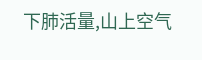下肺活量,山上空气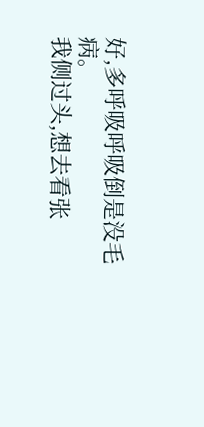好,多呼吸呼吸倒是没毛病。
我侧过头,想去看张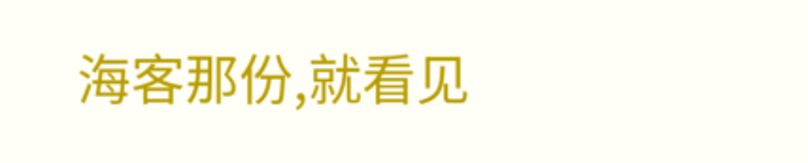海客那份,就看见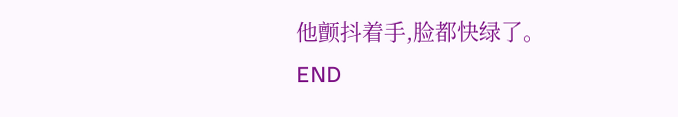他颤抖着手,脸都快绿了。
END